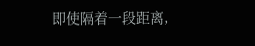即使隔着一段距离,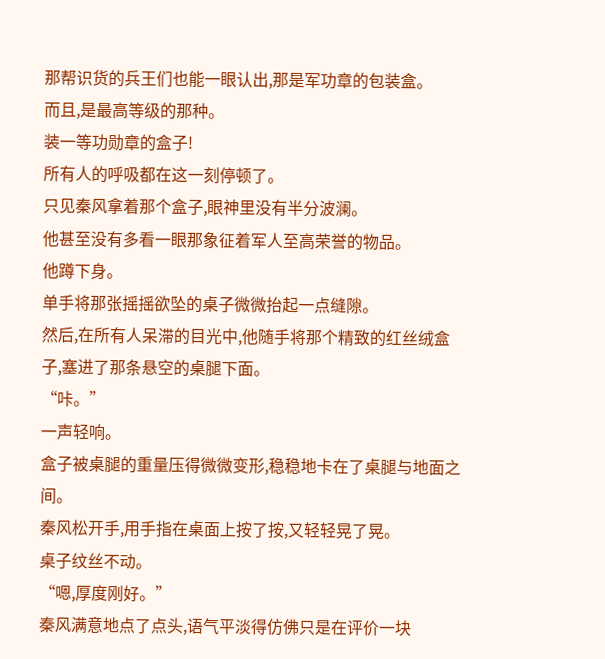那帮识货的兵王们也能一眼认出,那是军功章的包装盒。
而且,是最高等级的那种。
装一等功勋章的盒子!
所有人的呼吸都在这一刻停顿了。
只见秦风拿着那个盒子,眼神里没有半分波澜。
他甚至没有多看一眼那象征着军人至高荣誉的物品。
他蹲下身。
单手将那张摇摇欲坠的桌子微微抬起一点缝隙。
然后,在所有人呆滞的目光中,他随手将那个精致的红丝绒盒子,塞进了那条悬空的桌腿下面。
“咔。”
一声轻响。
盒子被桌腿的重量压得微微变形,稳稳地卡在了桌腿与地面之间。
秦风松开手,用手指在桌面上按了按,又轻轻晃了晃。
桌子纹丝不动。
“嗯,厚度刚好。”
秦风满意地点了点头,语气平淡得仿佛只是在评价一块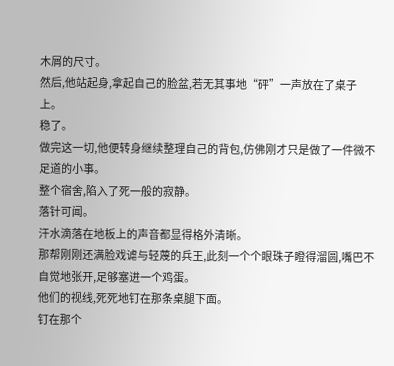木屑的尺寸。
然后,他站起身,拿起自己的脸盆,若无其事地“砰”一声放在了桌子上。
稳了。
做完这一切,他便转身继续整理自己的背包,仿佛刚才只是做了一件微不足道的小事。
整个宿舍,陷入了死一般的寂静。
落针可闻。
汗水滴落在地板上的声音都显得格外清晰。
那帮刚刚还满脸戏谑与轻蔑的兵王,此刻一个个眼珠子瞪得溜圆,嘴巴不自觉地张开,足够塞进一个鸡蛋。
他们的视线,死死地钉在那条桌腿下面。
钉在那个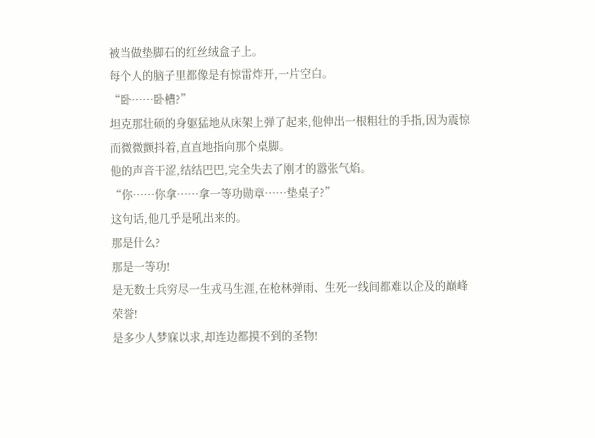被当做垫脚石的红丝绒盒子上。
每个人的脑子里都像是有惊雷炸开,一片空白。
“卧……卧槽?”
坦克那壮硕的身躯猛地从床架上弹了起来,他伸出一根粗壮的手指,因为震惊而微微颤抖着,直直地指向那个桌脚。
他的声音干涩,结结巴巴,完全失去了刚才的嚣张气焰。
“你……你拿……拿一等功勋章……垫桌子?”
这句话,他几乎是吼出来的。
那是什么?
那是一等功!
是无数士兵穷尽一生戎马生涯,在枪林弹雨、生死一线间都难以企及的巅峰荣誉!
是多少人梦寐以求,却连边都摸不到的圣物!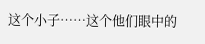这个小子……这个他们眼中的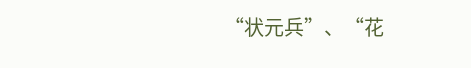“状元兵”、“花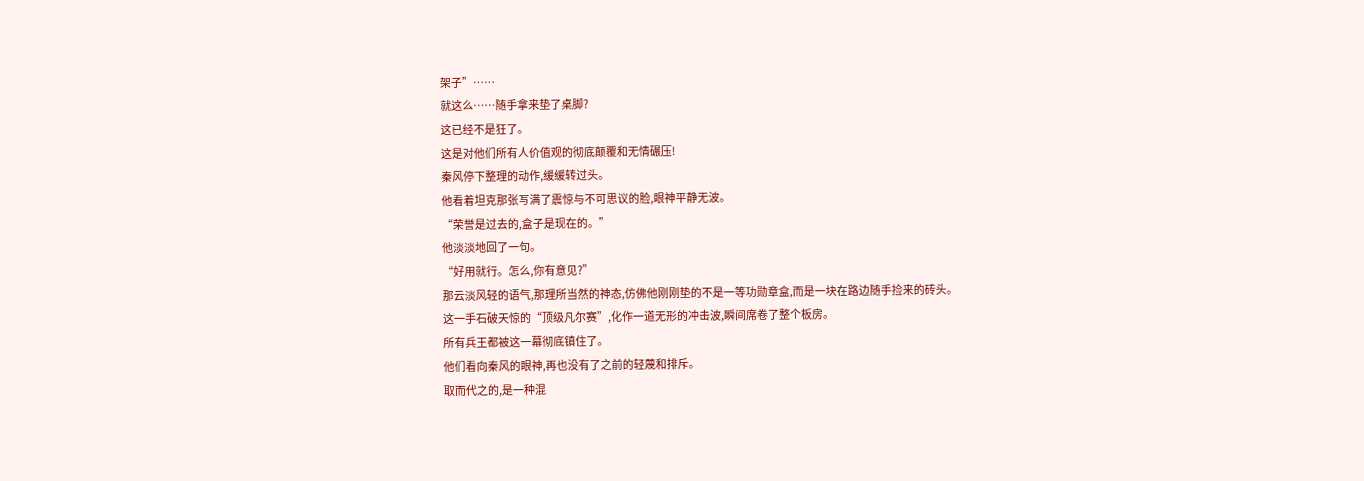架子”……
就这么……随手拿来垫了桌脚?
这已经不是狂了。
这是对他们所有人价值观的彻底颠覆和无情碾压!
秦风停下整理的动作,缓缓转过头。
他看着坦克那张写满了震惊与不可思议的脸,眼神平静无波。
“荣誉是过去的,盒子是现在的。”
他淡淡地回了一句。
“好用就行。怎么,你有意见?”
那云淡风轻的语气,那理所当然的神态,仿佛他刚刚垫的不是一等功勋章盒,而是一块在路边随手捡来的砖头。
这一手石破天惊的“顶级凡尔赛”,化作一道无形的冲击波,瞬间席卷了整个板房。
所有兵王都被这一幕彻底镇住了。
他们看向秦风的眼神,再也没有了之前的轻蔑和排斥。
取而代之的,是一种混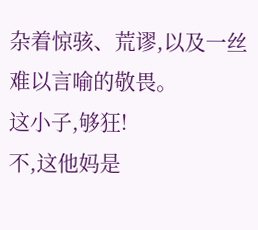杂着惊骇、荒谬,以及一丝难以言喻的敬畏。
这小子,够狂!
不,这他妈是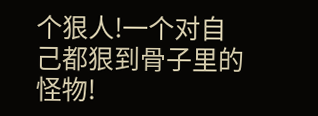个狠人!一个对自己都狠到骨子里的怪物!